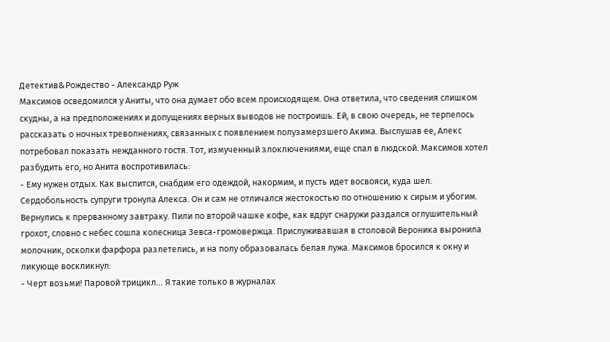Детектив&Рождество - Александр Руж
Максимов осведомился у Аниты, что она думает обо всем происходящем. Она ответила, что сведения слишком скудны, а на предположениях и допущениях верных выводов не построишь. Ей, в свою очередь, не терпелось рассказать о ночных треволнениях, связанных с появлением полузамерзшего Акима. Выслушав ее, Алекс потребовал показать нежданного гостя. Тот, измученный злоключениями, еще спал в людской. Максимов хотел разбудить его, но Анита воспротивилась:
- Ему нужен отдых. Как выспится, снабдим его одеждой, накормим, и пусть идет восвояси, куда шел.
Сердобольность супруги тронула Алекса. Он и сам не отличался жестокостью по отношению к сирым и убогим.
Вернулись к прерванному завтраку. Пили по второй чашке кофе, как вдруг снаружи раздался оглушительный грохот, словно с небес сошла колесница Зевса-громовержца. Прислуживавшая в столовой Вероника выронила молочник, осколки фарфора разлетелись, и на полу образовалась белая лужа. Максимов бросился к окну и ликующе воскликнул:
- Черт возьми! Паровой трицикл… Я такие только в журналах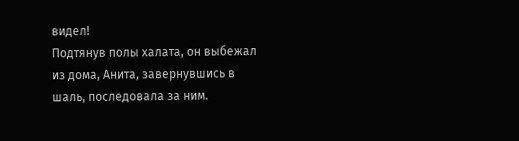видел!
Подтянув полы халата, он выбежал из дома, Анита, завернувшись в шаль, последовала за ним.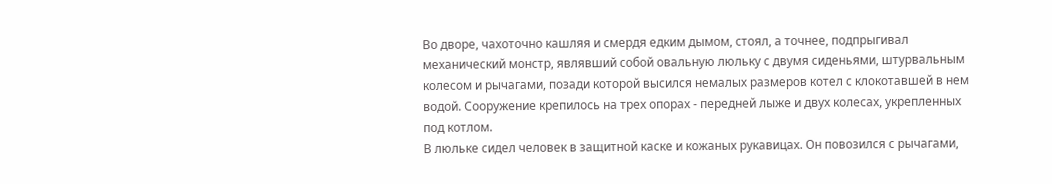Во дворе, чахоточно кашляя и смердя едким дымом, стоял, а точнее, подпрыгивал механический монстр, являвший собой овальную люльку с двумя сиденьями, штурвальным колесом и рычагами, позади которой высился немалых размеров котел с клокотавшей в нем водой. Сооружение крепилось на трех опорах - передней лыже и двух колесах, укрепленных под котлом.
В люльке сидел человек в защитной каске и кожаных рукавицах. Он повозился с рычагами,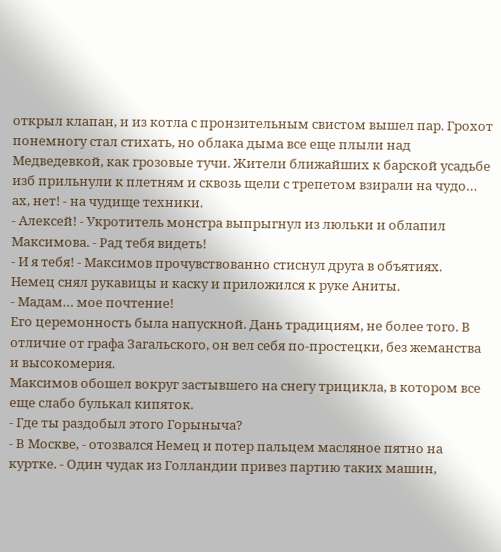открыл клапан, и из котла с пронзительным свистом вышел пар. Грохот понемногу стал стихать, но облака дыма все еще плыли над Медведевкой, как грозовые тучи. Жители ближайших к барской усадьбе изб прильнули к плетням и сквозь щели с трепетом взирали на чудо… ах, нет! - на чудище техники.
- Алексей! - Укротитель монстра выпрыгнул из люльки и облапил Максимова. - Рад тебя видеть!
- И я тебя! - Максимов прочувствованно стиснул друга в объятиях.
Немец снял рукавицы и каску и приложился к руке Аниты.
- Мадам… мое почтение!
Его церемонность была напускной. Дань традициям, не более того. В отличие от графа Загальского, он вел себя по-простецки, без жеманства и высокомерия.
Максимов обошел вокруг застывшего на снегу трицикла, в котором все еще слабо булькал кипяток.
- Где ты раздобыл этого Горыныча?
- В Москве, - отозвался Немец и потер пальцем масляное пятно на куртке. - Один чудак из Голландии привез партию таких машин,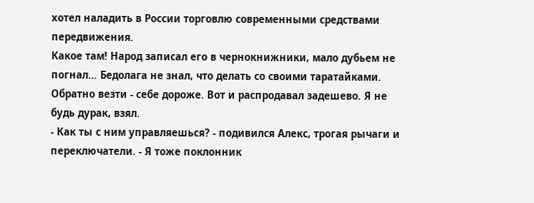хотел наладить в России торговлю современными средствами передвижения.
Какое там! Народ записал его в чернокнижники, мало дубьем не погнал… Бедолага не знал, что делать со своими таратайками. Обратно везти - себе дороже. Вот и распродавал задешево. Я не будь дурак, взял.
- Как ты с ним управляешься? - подивился Алекс, трогая рычаги и переключатели. - Я тоже поклонник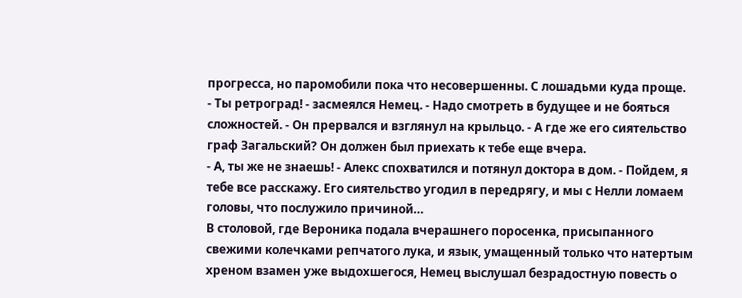прогресса, но паромобили пока что несовершенны. С лошадьми куда проще.
- Ты ретроград! - засмеялся Немец. - Надо смотреть в будущее и не бояться сложностей. - Он прервался и взглянул на крыльцо. - А где же его сиятельство граф Загальский? Он должен был приехать к тебе еще вчера.
- А, ты же не знаешь! - Алекс спохватился и потянул доктора в дом. - Пойдем, я тебе все расскажу. Его сиятельство угодил в передрягу, и мы с Нелли ломаем головы, что послужило причиной…
В столовой, где Вероника подала вчерашнего поросенка, присыпанного свежими колечками репчатого лука, и язык, умащенный только что натертым хреном взамен уже выдохшегося, Немец выслушал безрадостную повесть о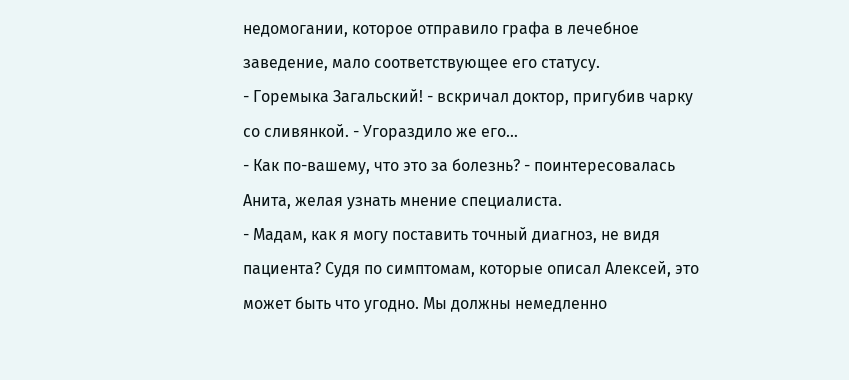недомогании, которое отправило графа в лечебное заведение, мало соответствующее его статусу.
- Горемыка Загальский! - вскричал доктор, пригубив чарку со сливянкой. - Угораздило же его…
- Как по-вашему, что это за болезнь? - поинтересовалась Анита, желая узнать мнение специалиста.
- Мадам, как я могу поставить точный диагноз, не видя пациента? Судя по симптомам, которые описал Алексей, это может быть что угодно. Мы должны немедленно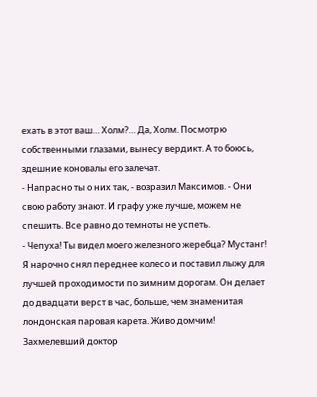ехать в этот ваш… Холм?… Да, Холм. Посмотрю собственными глазами, вынесу вердикт. А то боюсь, здешние коновалы его залечат.
- Напрасно ты о них так, - возразил Максимов. - Они свою работу знают. И графу уже лучше, можем не спешить. Все равно до темноты не успеть.
- Чепуха! Ты видел моего железного жеребца? Мустанг! Я нарочно снял переднее колесо и поставил лыжу для лучшей проходимости по зимним дорогам. Он делает до двадцати верст в час, больше, чем знаменитая лондонская паровая карета. Живо домчим!
Захмелевший доктор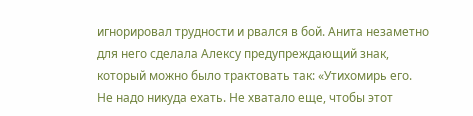игнорировал трудности и рвался в бой. Анита незаметно для него сделала Алексу предупреждающий знак, который можно было трактовать так: «Утихомирь его. Не надо никуда ехать. Не хватало еще, чтобы этот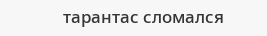тарантас сломался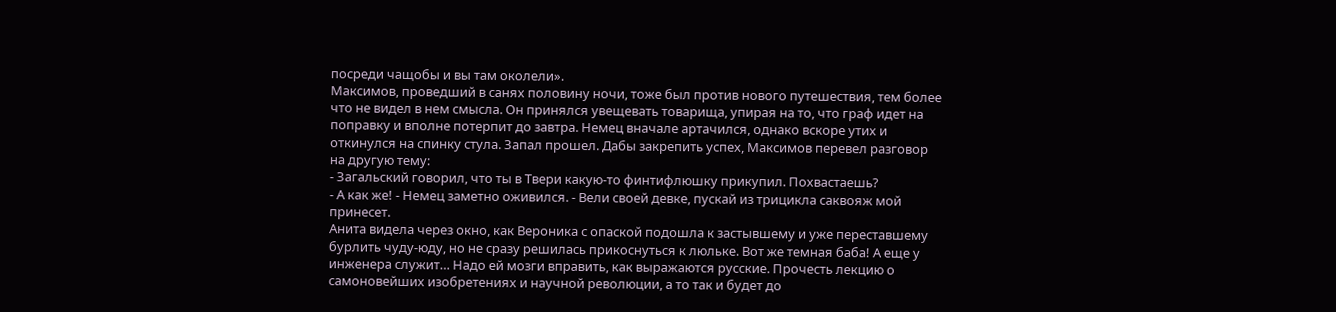посреди чащобы и вы там околели».
Максимов, проведший в санях половину ночи, тоже был против нового путешествия, тем более что не видел в нем смысла. Он принялся увещевать товарища, упирая на то, что граф идет на поправку и вполне потерпит до завтра. Немец вначале артачился, однако вскоре утих и откинулся на спинку стула. Запал прошел. Дабы закрепить успех, Максимов перевел разговор на другую тему:
- Загальский говорил, что ты в Твери какую-то финтифлюшку прикупил. Похвастаешь?
- А как же! - Немец заметно оживился. - Вели своей девке, пускай из трицикла саквояж мой принесет.
Анита видела через окно, как Вероника с опаской подошла к застывшему и уже переставшему бурлить чуду-юду, но не сразу решилась прикоснуться к люльке. Вот же темная баба! А еще у инженера служит… Надо ей мозги вправить, как выражаются русские. Прочесть лекцию о самоновейших изобретениях и научной революции, а то так и будет до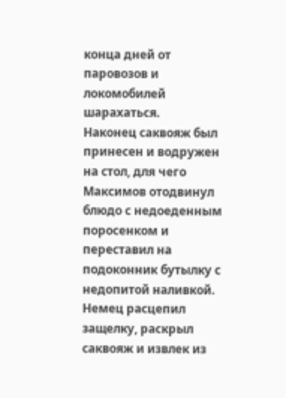конца дней от паровозов и локомобилей шарахаться.
Наконец саквояж был принесен и водружен на стол, для чего Максимов отодвинул блюдо с недоеденным поросенком и переставил на подоконник бутылку с недопитой наливкой. Немец расцепил защелку, раскрыл саквояж и извлек из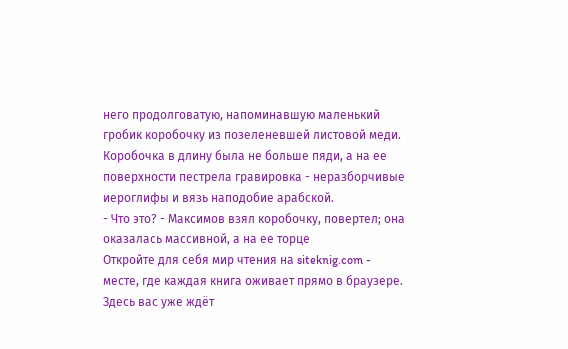него продолговатую, напоминавшую маленький гробик коробочку из позеленевшей листовой меди. Коробочка в длину была не больше пяди, а на ее поверхности пестрела гравировка - неразборчивые иероглифы и вязь наподобие арабской.
- Что это? - Максимов взял коробочку, повертел; она оказалась массивной, а на ее торце
Откройте для себя мир чтения на siteknig.com - месте, где каждая книга оживает прямо в браузере. Здесь вас уже ждёт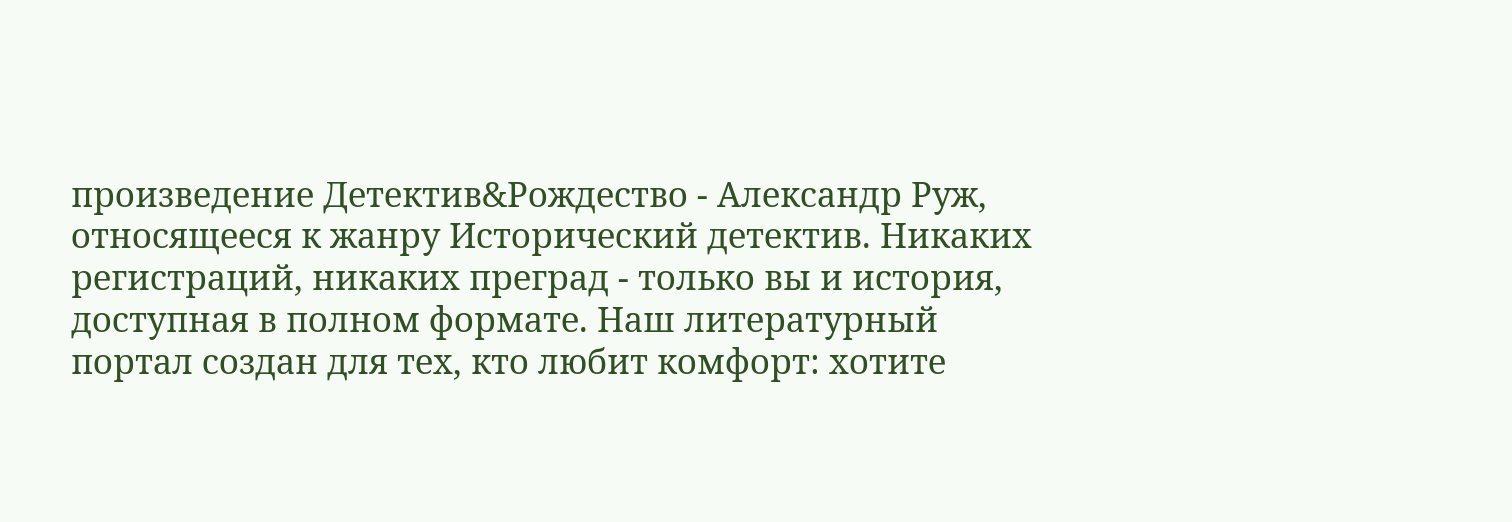произведение Детектив&Рождество - Александр Руж, относящееся к жанру Исторический детектив. Никаких регистраций, никаких преград - только вы и история, доступная в полном формате. Наш литературный портал создан для тех, кто любит комфорт: хотите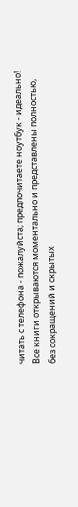читать с телефона - пожалуйста; предпочитаете ноутбук - идеально! Все книги открываются моментально и представлены полностью, без сокращений и скрытых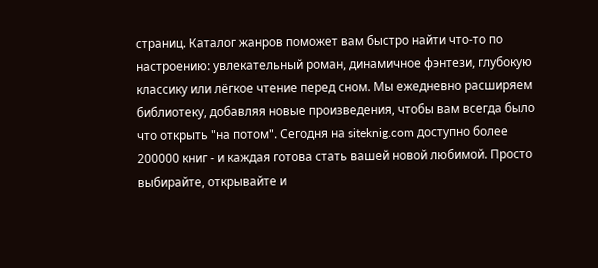страниц. Каталог жанров поможет вам быстро найти что-то по настроению: увлекательный роман, динамичное фэнтези, глубокую классику или лёгкое чтение перед сном. Мы ежедневно расширяем библиотеку, добавляя новые произведения, чтобы вам всегда было что открыть "на потом". Сегодня на siteknig.com доступно более 200000 книг - и каждая готова стать вашей новой любимой. Просто выбирайте, открывайте и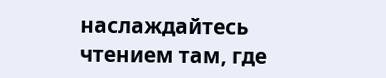наслаждайтесь чтением там, где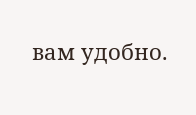вам удобно.